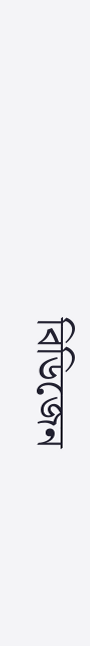বিডিজেন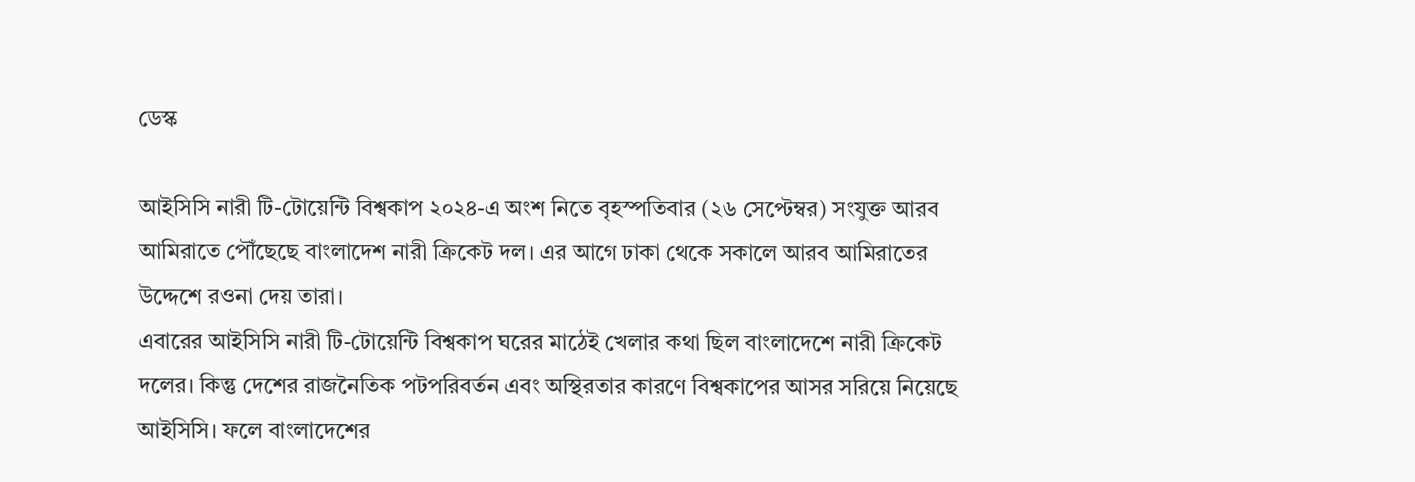ডেস্ক

আইসিসি নারী টি-টোয়েন্টি বিশ্বকাপ ২০২৪-এ অংশ নিতে বৃহস্পতিবার (২৬ সেপ্টেম্বর) সংযুক্ত আরব আমিরাতে পৌঁছেছে বাংলাদেশ নারী ক্রিকেট দল। এর আগে ঢাকা থেকে সকালে আরব আমিরাতের উদ্দেশে রওনা দেয় তারা।
এবারের আইসিসি নারী টি-টোয়েন্টি বিশ্বকাপ ঘরের মাঠেই খেলার কথা ছিল বাংলাদেশে নারী ক্রিকেট দলের। কিন্তু দেশের রাজনৈতিক পটপরিবর্তন এবং অস্থিরতার কারণে বিশ্বকাপের আসর সরিয়ে নিয়েছে আইসিসি। ফলে বাংলাদেশের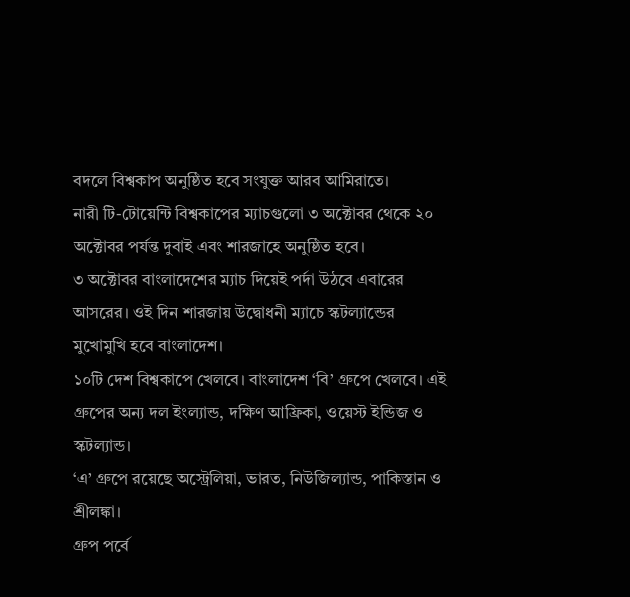বদলে বিশ্বকাপ অনুষ্ঠিত হবে সংযুক্ত আরব আমিরাতে।
নারী টি-টোয়েন্টি বিশ্বকাপের ম্যাচগুলো ৩ অক্টোবর থেকে ২০ অক্টোবর পর্যন্ত দুবাই এবং শারজাহে অনুষ্ঠিত হবে।
৩ অক্টোবর বাংলাদেশের ম্যাচ দিয়েই পর্দা উঠবে এবারের আসরের। ওই দিন শারজায় উদ্বোধনী ম্যাচে স্কটল্যান্ডের মুখোমুখি হবে বাংলাদেশ।
১০টি দেশ বিশ্বকাপে খেলবে। বাংলাদেশ ‘বি’ গ্রুপে খেলবে। এই গ্রুপের অন্য দল ইংল্যান্ড, দক্ষিণ আফ্রিকা, ওয়েস্ট ইন্ডিজ ও স্কটল্যান্ড।
‘এ’ গ্রুপে রয়েছে অস্ট্রেলিয়া, ভারত, নিউজিল্যান্ড, পাকিস্তান ও শ্রীলঙ্কা।
গ্রুপ পর্বে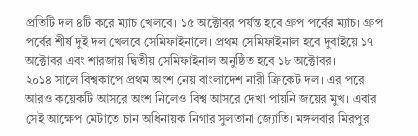প্রতিটি দল ৪টি করে ম্যাচ খেলবে। ১৫ অক্টোবর পর্যন্ত হবে গ্রুপ পর্বের ম্যাচ। গ্রুপ পর্বের শীর্ষ দুই দল খেলবে সেমিফাইনালে। প্রথম সেমিফাইনাল হবে দুবাইয়ে ১৭ অক্টোবর এবং শারজায় দ্বিতীয় সেমিফাইনাল অনুষ্ঠিত হবে ১৮ অক্টোবর।
২০১৪ সালে বিশ্বকাপে প্রথম অংশ নেয় বাংলাদেশ নারী ক্রিকেট দল। এর পরে আরও কয়েকটি আসরে অংশ নিলেও বিশ্ব আসরে দেখা পায়নি জয়ের মুখ। এবার সেই আক্ষেপ মেটাতে চান অধিনায়ক নিগার সুলতানা জ্যোতি। মঙ্গলবার মিরপুর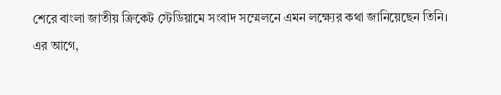শেরে বাংলা জাতীয় ক্রিকেট স্টেডিয়ামে সংবাদ সম্মেলনে এমন লক্ষ্যের কথা জানিয়েছেন তিনি।
এর আগে,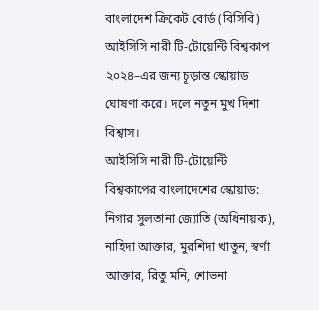বাংলাদেশ ক্রিকেট বোর্ড (বিসিবি) আইসিসি নারী টি-টোয়েন্টি বিশ্বকাপ ২০২৪–এর জন্য চূড়ান্ত স্কোয়াড ঘোষণা করে। দলে নতুন মুখ দিশা বিশ্বাস।
আইসিসি নারী টি-টোয়েন্টি বিশ্বকাপের বাংলাদেশের স্কোয়াড: নিগার সুলতানা জ্যোতি (অধিনায়ক), নাহিদা আক্তার, মুরশিদা খাতুন, স্বর্ণা আক্তার, রিতু মনি, শোভনা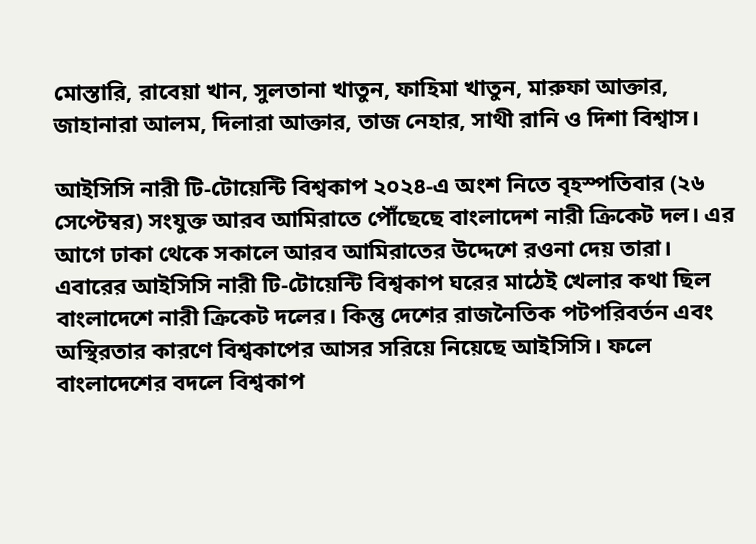মোস্তারি, রাবেয়া খান, সুলতানা খাতুন, ফাহিমা খাতুন, মারুফা আক্তার, জাহানারা আলম, দিলারা আক্তার, তাজ নেহার, সাথী রানি ও দিশা বিশ্বাস।

আইসিসি নারী টি-টোয়েন্টি বিশ্বকাপ ২০২৪-এ অংশ নিতে বৃহস্পতিবার (২৬ সেপ্টেম্বর) সংযুক্ত আরব আমিরাতে পৌঁছেছে বাংলাদেশ নারী ক্রিকেট দল। এর আগে ঢাকা থেকে সকালে আরব আমিরাতের উদ্দেশে রওনা দেয় তারা।
এবারের আইসিসি নারী টি-টোয়েন্টি বিশ্বকাপ ঘরের মাঠেই খেলার কথা ছিল বাংলাদেশে নারী ক্রিকেট দলের। কিন্তু দেশের রাজনৈতিক পটপরিবর্তন এবং অস্থিরতার কারণে বিশ্বকাপের আসর সরিয়ে নিয়েছে আইসিসি। ফলে বাংলাদেশের বদলে বিশ্বকাপ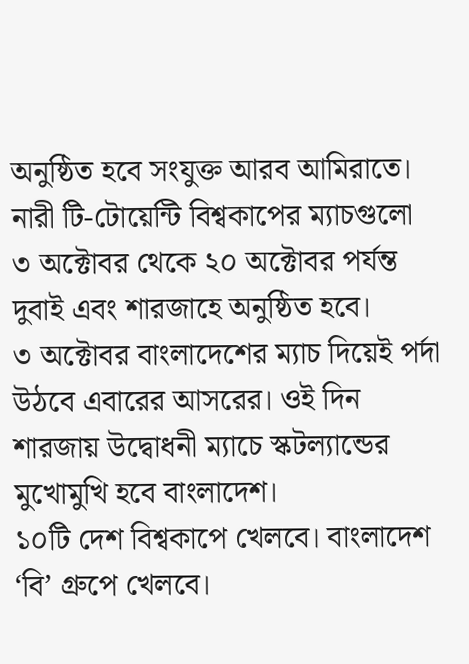অনুষ্ঠিত হবে সংযুক্ত আরব আমিরাতে।
নারী টি-টোয়েন্টি বিশ্বকাপের ম্যাচগুলো ৩ অক্টোবর থেকে ২০ অক্টোবর পর্যন্ত দুবাই এবং শারজাহে অনুষ্ঠিত হবে।
৩ অক্টোবর বাংলাদেশের ম্যাচ দিয়েই পর্দা উঠবে এবারের আসরের। ওই দিন শারজায় উদ্বোধনী ম্যাচে স্কটল্যান্ডের মুখোমুখি হবে বাংলাদেশ।
১০টি দেশ বিশ্বকাপে খেলবে। বাংলাদেশ ‘বি’ গ্রুপে খেলবে।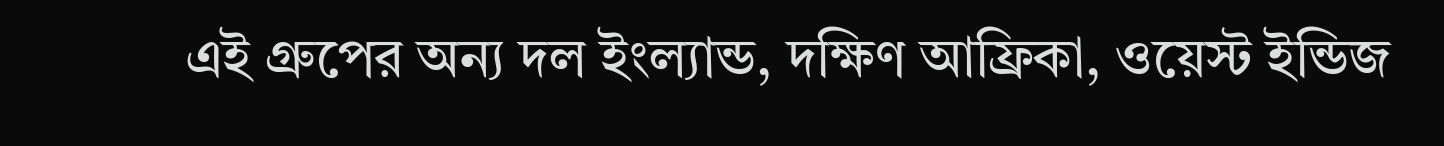এই গ্রুপের অন্য দল ইংল্যান্ড, দক্ষিণ আফ্রিকা, ওয়েস্ট ইন্ডিজ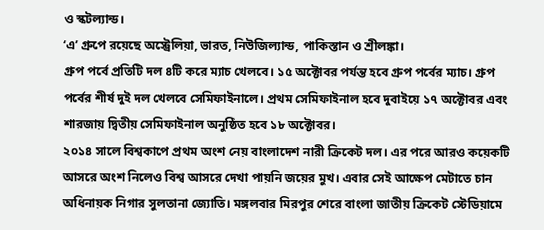ও স্কটল্যান্ড।
‘এ’ গ্রুপে রয়েছে অস্ট্রেলিয়া, ভারত, নিউজিল্যান্ড, পাকিস্তান ও শ্রীলঙ্কা।
গ্রুপ পর্বে প্রতিটি দল ৪টি করে ম্যাচ খেলবে। ১৫ অক্টোবর পর্যন্ত হবে গ্রুপ পর্বের ম্যাচ। গ্রুপ পর্বের শীর্ষ দুই দল খেলবে সেমিফাইনালে। প্রথম সেমিফাইনাল হবে দুবাইয়ে ১৭ অক্টোবর এবং শারজায় দ্বিতীয় সেমিফাইনাল অনুষ্ঠিত হবে ১৮ অক্টোবর।
২০১৪ সালে বিশ্বকাপে প্রথম অংশ নেয় বাংলাদেশ নারী ক্রিকেট দল। এর পরে আরও কয়েকটি আসরে অংশ নিলেও বিশ্ব আসরে দেখা পায়নি জয়ের মুখ। এবার সেই আক্ষেপ মেটাতে চান অধিনায়ক নিগার সুলতানা জ্যোতি। মঙ্গলবার মিরপুর শেরে বাংলা জাতীয় ক্রিকেট স্টেডিয়ামে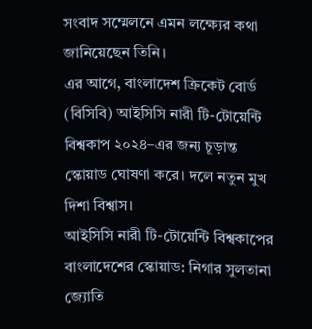সংবাদ সম্মেলনে এমন লক্ষ্যের কথা জানিয়েছেন তিনি।
এর আগে, বাংলাদেশ ক্রিকেট বোর্ড (বিসিবি) আইসিসি নারী টি-টোয়েন্টি বিশ্বকাপ ২০২৪–এর জন্য চূড়ান্ত স্কোয়াড ঘোষণা করে। দলে নতুন মুখ দিশা বিশ্বাস।
আইসিসি নারী টি-টোয়েন্টি বিশ্বকাপের বাংলাদেশের স্কোয়াড: নিগার সুলতানা জ্যোতি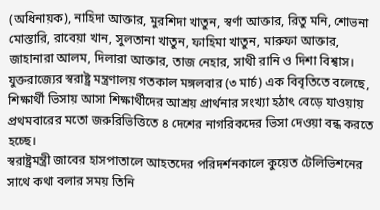(অধিনায়ক), নাহিদা আক্তার, মুরশিদা খাতুন, স্বর্ণা আক্তার, রিতু মনি, শোভনা মোস্তারি, রাবেয়া খান, সুলতানা খাতুন, ফাহিমা খাতুন, মারুফা আক্তার, জাহানারা আলম, দিলারা আক্তার, তাজ নেহার, সাথী রানি ও দিশা বিশ্বাস।
যুক্তরাজ্যের স্বরাষ্ট্র মন্ত্রণালয় গতকাল মঙ্গলবার (৩ মার্চ) এক বিবৃতিতে বলেছে, শিক্ষার্থী ভিসায় আসা শিক্ষার্থীদের আশ্রয় প্রার্থনার সংখ্যা হঠাৎ বেড়ে যাওয়ায় প্রথমবারের মতো জরুরিভিত্তিতে ৪ দেশের নাগরিকদের ভিসা দেওয়া বন্ধ করতে হচ্ছে।
স্বরাষ্ট্রমন্ত্রী জাবের হাসপাতালে আহতদের পরিদর্শনকালে কুয়েত টেলিভিশনের সাথে কথা বলার সময় তিনি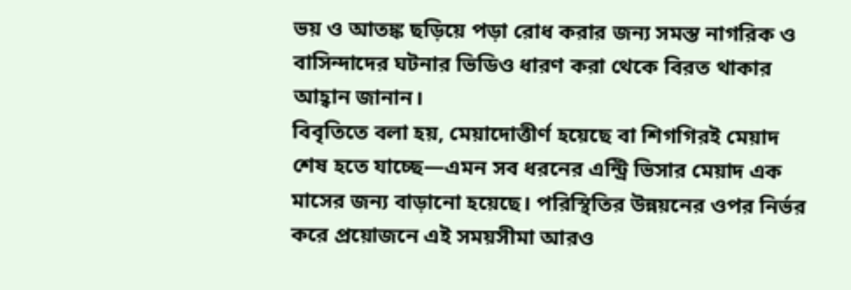ভয় ও আতঙ্ক ছড়িয়ে পড়া রোধ করার জন্য সমস্ত নাগরিক ও বাসিন্দাদের ঘটনার ভিডিও ধারণ করা থেকে বিরত থাকার আহ্বান জানান।
বিবৃতিতে বলা হয়, মেয়াদোত্তীর্ণ হয়েছে বা শিগগিরই মেয়াদ শেষ হতে যাচ্ছে—এমন সব ধরনের এন্ট্রি ভিসার মেয়াদ এক মাসের জন্য বাড়ানো হয়েছে। পরিস্থিতির উন্নয়নের ওপর নির্ভর করে প্রয়োজনে এই সময়সীমা আরও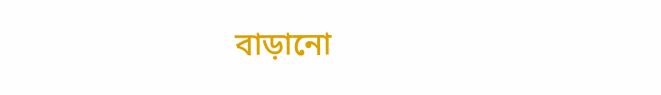বাড়ানো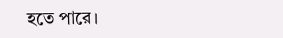হতে পারে।